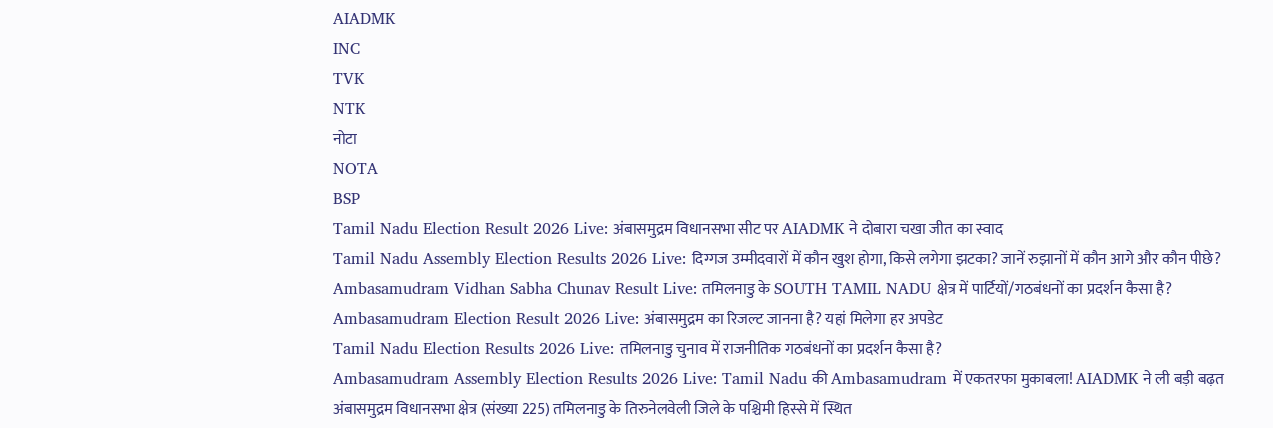AIADMK
INC
TVK
NTK
नोटा
NOTA
BSP
Tamil Nadu Election Result 2026 Live: अंबासमुद्रम विधानसभा सीट पर AIADMK ने दोबारा चखा जीत का स्वाद
Tamil Nadu Assembly Election Results 2026 Live: दिग्गज उम्मीदवारों में कौन खुश होगा, किसे लगेगा झटका? जानें रुझानों में कौन आगे और कौन पीछे?
Ambasamudram Vidhan Sabha Chunav Result Live: तमिलनाडु के SOUTH TAMIL NADU क्षेत्र में पार्टियों/गठबंधनों का प्रदर्शन कैसा है?
Ambasamudram Election Result 2026 Live: अंबासमुद्रम का रिजल्ट जानना है? यहां मिलेगा हर अपडेट
Tamil Nadu Election Results 2026 Live: तमिलनाडु चुनाव में राजनीतिक गठबंधनों का प्रदर्शन कैसा है?
Ambasamudram Assembly Election Results 2026 Live: Tamil Nadu की Ambasamudram में एकतरफा मुकाबला! AIADMK ने ली बड़ी बढ़त
अंबासमुद्रम विधानसभा क्षेत्र (संख्या 225) तमिलनाडु के तिरुनेलवेली जिले के पश्चिमी हिस्से में स्थित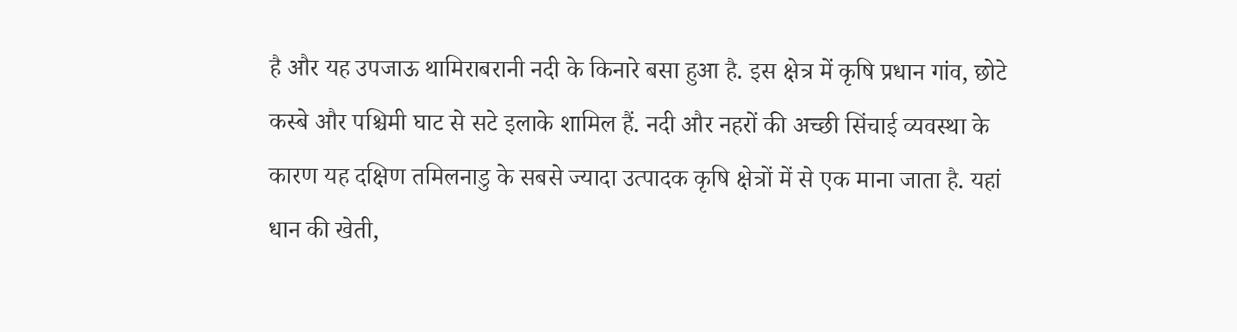है और यह उपजाऊ थामिराबरानी नदी के किनारे बसा हुआ है. इस क्षेत्र में कृषि प्रधान गांव, छोटे कस्बे और पश्चिमी घाट से सटे इलाके शामिल हैं. नदी और नहरों की अच्छी सिंचाई व्यवस्था के कारण यह दक्षिण तमिलनाडु के सबसे ज्यादा उत्पादक कृषि क्षेत्रों में से एक माना जाता है. यहां धान की खेती,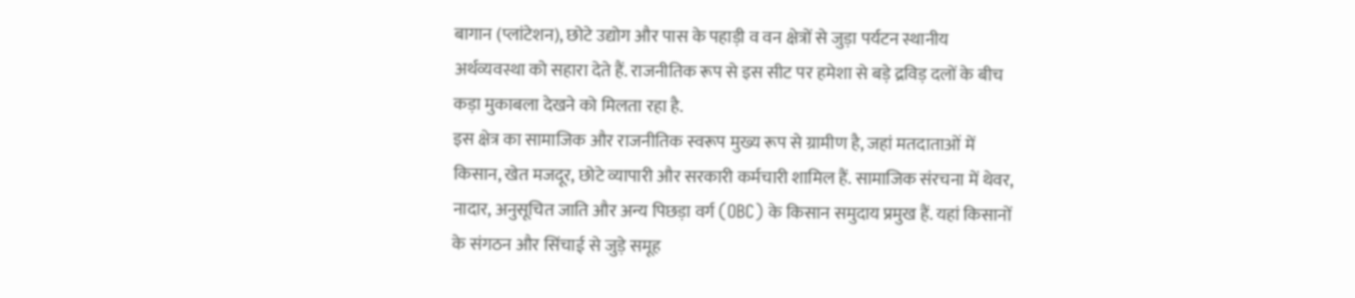बागान (प्लांटेशन), छोटे उद्योग और पास के पहाड़ी व वन क्षेत्रों से जुड़ा पर्यटन स्थानीय अर्थव्यवस्था को सहारा देते हैं. राजनीतिक रूप से इस सीट पर हमेशा से बड़े द्रविड़ दलों के बीच कड़ा मुकाबला देखने को मिलता रहा है.
इस क्षेत्र का सामाजिक और राजनीतिक स्वरूप मुख्य रूप से ग्रामीण है, जहां मतदाताओं में किसान, खेत मजदूर, छोटे व्यापारी और सरकारी कर्मचारी शामिल हैं. सामाजिक संरचना में थेवर, नादार, अनुसूचित जाति और अन्य पिछड़ा वर्ग (OBC) के किसान समुदाय प्रमुख हैं. यहां किसानों के संगठन और सिंचाई से जुड़े समूह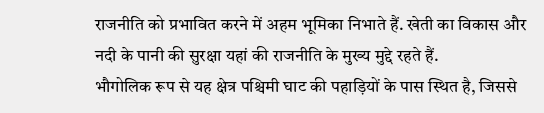राजनीति को प्रभावित करने में अहम भूमिका निभाते हैं. खेती का विकास और नदी के पानी की सुरक्षा यहां की राजनीति के मुख्य मुद्दे रहते हैं.
भौगोलिक रूप से यह क्षेत्र पश्चिमी घाट की पहाड़ियों के पास स्थित है, जिससे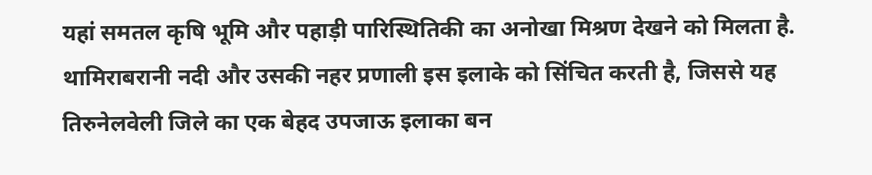यहां समतल कृषि भूमि और पहाड़ी पारिस्थितिकी का अनोखा मिश्रण देखने को मिलता है. थामिराबरानी नदी और उसकी नहर प्रणाली इस इलाके को सिंचित करती है, जिससे यह तिरुनेलवेली जिले का एक बेहद उपजाऊ इलाका बन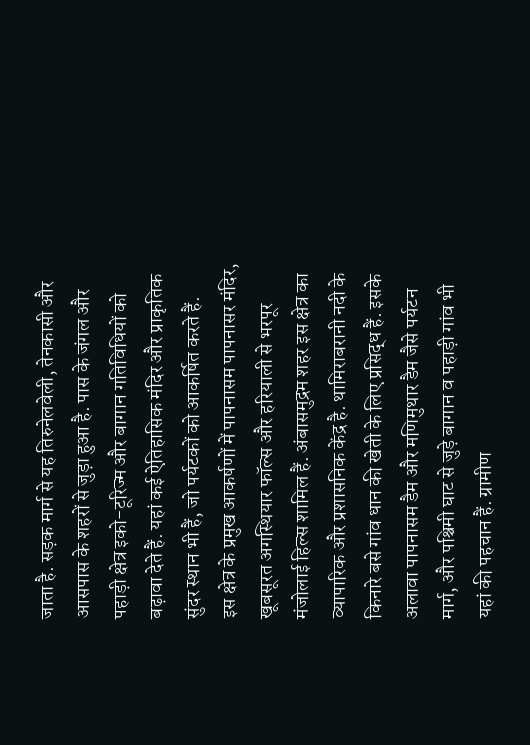जाता है. सड़क मार्ग से यह तिरुनेलवेली, तेनकासी और आसपास के शहरों से जुड़ा हुआ है. पास के जंगल और पहाड़ी क्षेत्र इको-टूरिज्म और बागान गतिविधियों को बढ़ावा देते हैं. यहां कई ऐतिहासिक मंदिर और प्राकृतिक सुंदर स्थान भी हैं, जो पर्यटकों को आकर्षित करते हैं.
इस क्षेत्र के प्रमुख आकर्षणों में पापनासम पापनासर मंदिर, खूबसूरत अगस्थियार फॉल्स और हरियाली से भरपूर मंजोलाई हिल्स शामिल हैं. अंबासमुद्रम शहर इस क्षेत्र का व्यापारिक और प्रशासनिक केंद्र है. थामिराबरानी नदी के किनारे बसे गांव धान की खेती के लिए प्रसिद्ध हैं. इसके अलावा पापनासम डैम और मणिमुथार डैम जैसे पर्यटन मार्ग, और पश्चिमी घाट से जुड़े बागान व पहाड़ी गांव भी यहां की पहचान हैं. ग्रामीण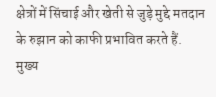क्षेत्रों में सिंचाई और खेती से जुड़े मुद्दे मतदान के रुझान को काफी प्रभावित करते हैं.
मुख्य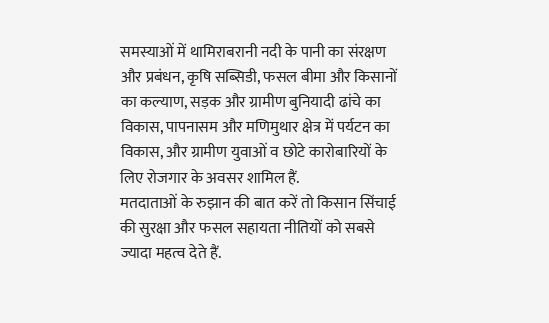समस्याओं में थामिराबरानी नदी के पानी का संरक्षण और प्रबंधन, कृषि सब्सिडी, फसल बीमा और किसानों का कल्याण, सड़क और ग्रामीण बुनियादी ढांचे का विकास, पापनासम और मणिमुथार क्षेत्र में पर्यटन का विकास, और ग्रामीण युवाओं व छोटे कारोबारियों के लिए रोजगार के अवसर शामिल हैं.
मतदाताओं के रुझान की बात करें तो किसान सिंचाई की सुरक्षा और फसल सहायता नीतियों को सबसे ज्यादा महत्व देते हैं.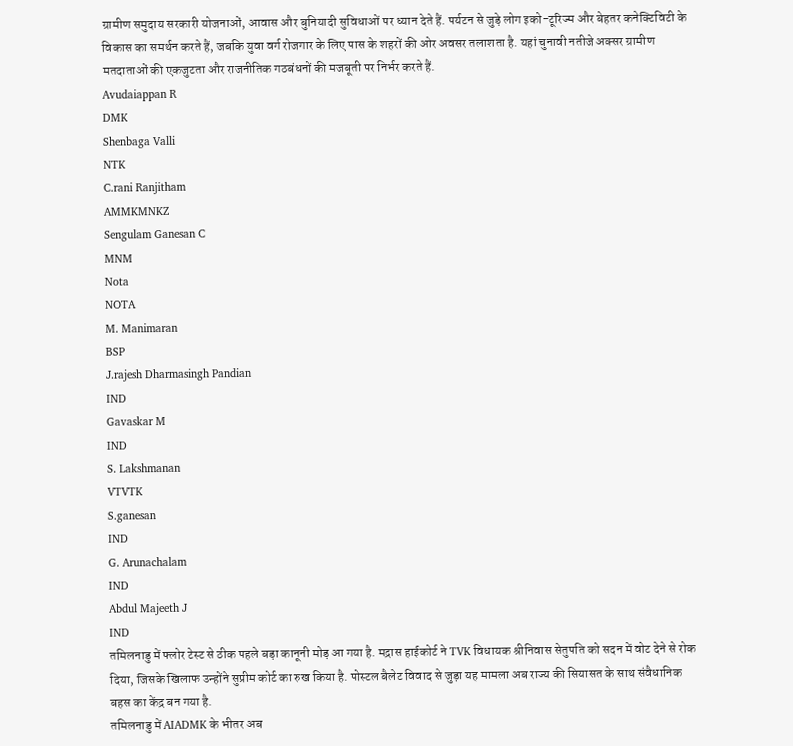ग्रामीण समुदाय सरकारी योजनाओं, आवास और बुनियादी सुविधाओं पर ध्यान देते हैं. पर्यटन से जुड़े लोग इको-टूरिज्म और बेहतर कनेक्टिविटी के विकास का समर्थन करते हैं, जबकि युवा वर्ग रोजगार के लिए पास के शहरों की ओर अवसर तलाशता है. यहां चुनावी नतीजे अक्सर ग्रामीण मतदाताओं की एकजुटता और राजनीतिक गठबंधनों की मजबूती पर निर्भर करते हैं.
Avudaiappan R
DMK
Shenbaga Valli
NTK
C.rani Ranjitham
AMMKMNKZ
Sengulam Ganesan C
MNM
Nota
NOTA
M. Manimaran
BSP
J.rajesh Dharmasingh Pandian
IND
Gavaskar M
IND
S. Lakshmanan
VTVTK
S.ganesan
IND
G. Arunachalam
IND
Abdul Majeeth J
IND
तमिलनाडु में फ्लोर टेस्ट से ठीक पहले बड़ा कानूनी मोड़ आ गया है. मद्रास हाईकोर्ट ने TVK विधायक श्रीनिवास सेतुपति को सदन में वोट देने से रोक दिया, जिसके खिलाफ उन्होंने सुप्रीम कोर्ट का रुख किया है. पोस्टल बैलेट विवाद से जुड़ा यह मामला अब राज्य की सियासत के साथ संवैधानिक बहस का केंद्र बन गया है.
तमिलनाडु में AIADMK के भीतर अब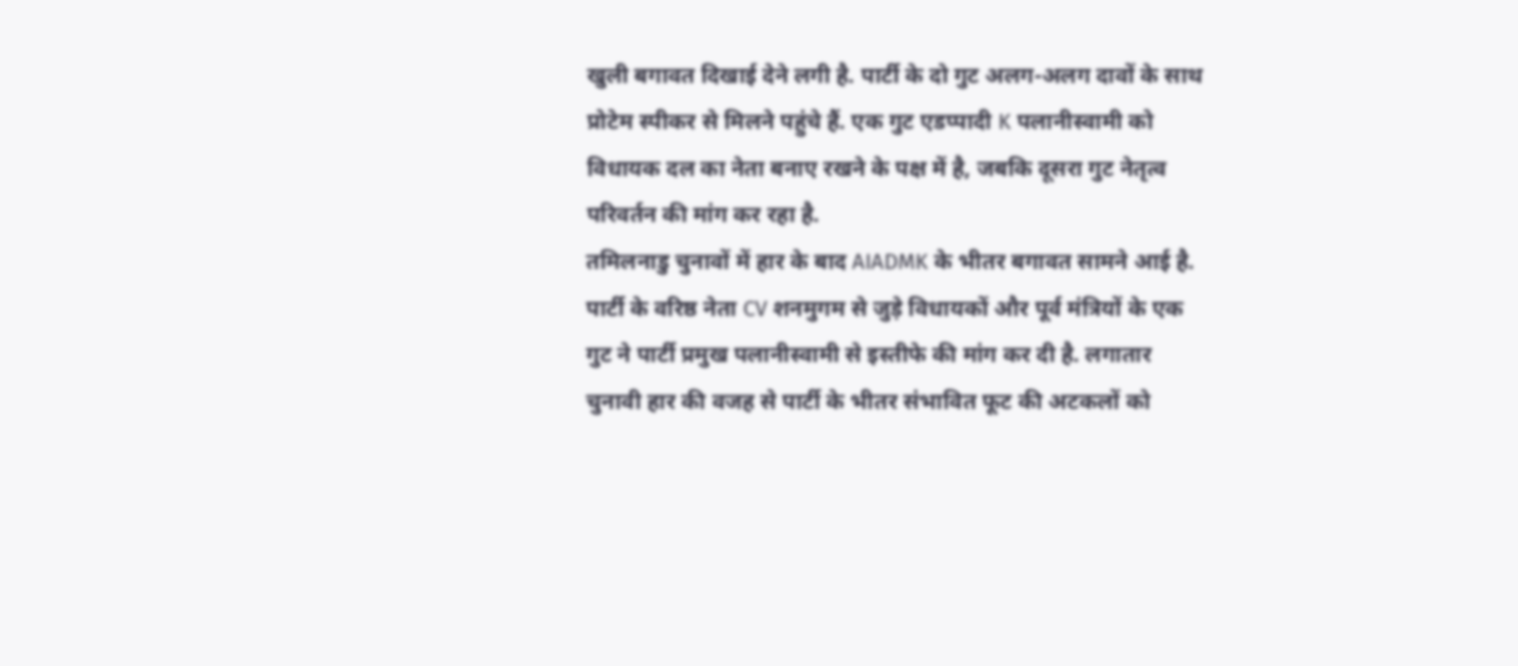खुली बगावत दिखाई देने लगी है. पार्टी के दो गुट अलग-अलग दावों के साथ प्रोटेम स्पीकर से मिलने पहुंचे हैं. एक गुट एडप्पादी K पलानीस्वामी को विधायक दल का नेता बनाए रखने के पक्ष में है, जबकि दूसरा गुट नेतृत्व परिवर्तन की मांग कर रहा है.
तमिलनाडु चुनावों में हार के बाद AIADMK के भीतर बगावत सामने आई है. पार्टी के वरिष्ठ नेता CV शनमुगम से जुड़े विधायकों और पूर्व मंत्रियों के एक गुट ने पार्टी प्रमुख पलानीस्वामी से इस्तीफे की मांग कर दी है. लगातार चुनावी हार की वजह से पार्टी के भीतर संभावित फूट की अटकलों को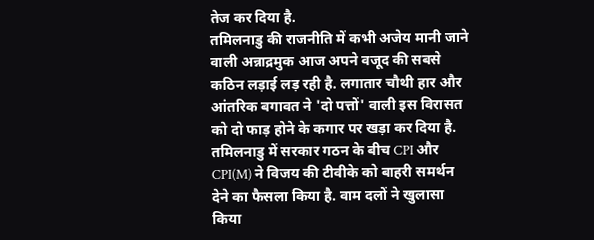तेज कर दिया है.
तमिलनाडु की राजनीति में कभी अजेय मानी जाने वाली अन्नाद्रमुक आज अपने वजूद की सबसे कठिन लड़ाई लड़ रही है. लगातार चौथी हार और आंतरिक बगावत ने 'दो पत्तों' वाली इस विरासत को दो फाड़ होने के कगार पर खड़ा कर दिया है.
तमिलनाडु में सरकार गठन के बीच CPI और CPI(M) ने विजय की टीवीके को बाहरी समर्थन देने का फैसला किया है. वाम दलों ने खुलासा किया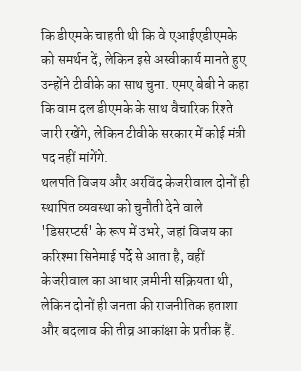कि डीएमके चाहती थी कि वे एआईएडीएमके को समर्थन दें, लेकिन इसे अस्वीकार्य मानते हुए उन्होंने टीवीके का साथ चुना. एमए बेबी ने कहा कि वाम दल डीएमके के साथ वैचारिक रिश्ते जारी रखेंगे, लेकिन टीवीके सरकार में कोई मंत्री पद नहीं मांगेंगे.
थलपति विजय और अरविंद केजरीवाल दोनों ही स्थापित व्यवस्था को चुनौती देने वाले 'डिसरप्टर्स' के रूप में उभरे, जहां विजय का करिश्मा सिनेमाई पर्दे से आता है, वहीं केजरीवाल का आधार ज़मीनी सक्रियता थी, लेकिन दोनों ही जनता की राजनीतिक हताशा और बदलाव की तीव्र आकांक्षा के प्रतीक हैं.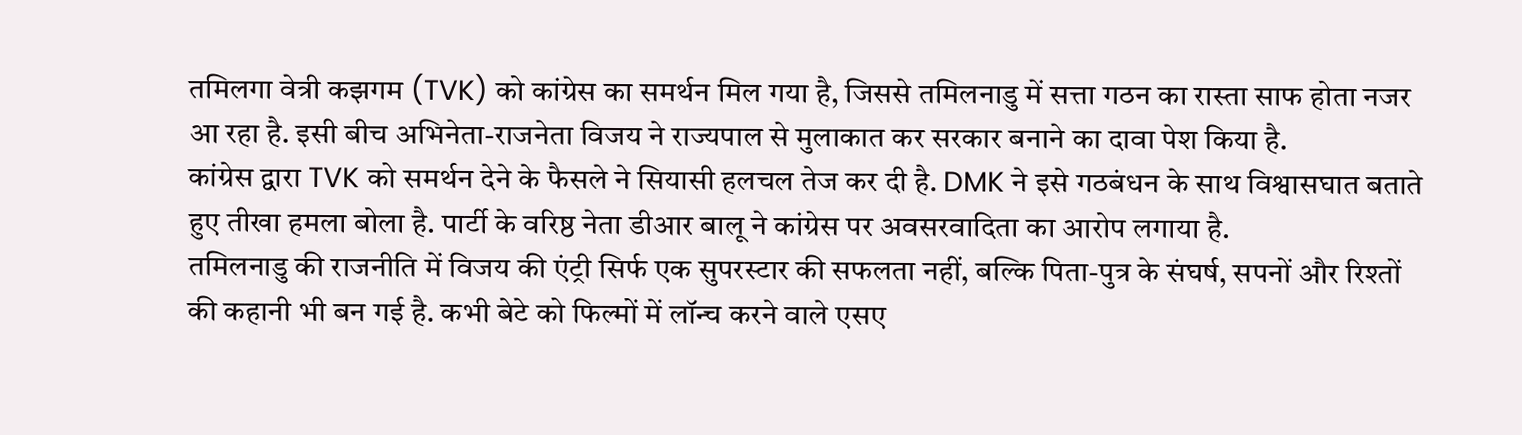तमिलगा वेत्री कझगम (TVK) को कांग्रेस का समर्थन मिल गया है, जिससे तमिलनाडु में सत्ता गठन का रास्ता साफ होता नजर आ रहा है. इसी बीच अभिनेता-राजनेता विजय ने राज्यपाल से मुलाकात कर सरकार बनाने का दावा पेश किया है.
कांग्रेस द्वारा TVK को समर्थन देने के फैसले ने सियासी हलचल तेज कर दी है. DMK ने इसे गठबंधन के साथ विश्वासघात बताते हुए तीखा हमला बोला है. पार्टी के वरिष्ठ नेता डीआर बालू ने कांग्रेस पर अवसरवादिता का आरोप लगाया है.
तमिलनाडु की राजनीति में विजय की एंट्री सिर्फ एक सुपरस्टार की सफलता नहीं, बल्कि पिता-पुत्र के संघर्ष, सपनों और रिश्तों की कहानी भी बन गई है. कभी बेटे को फिल्मों में लॉन्च करने वाले एसए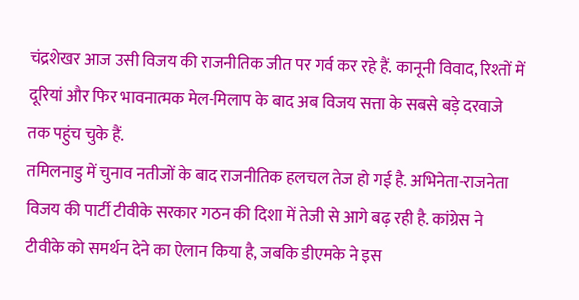चंद्रशेखर आज उसी विजय की राजनीतिक जीत पर गर्व कर रहे हैं. कानूनी विवाद, रिश्तों में दूरियां और फिर भावनात्मक मेल-मिलाप के बाद अब विजय सत्ता के सबसे बड़े दरवाजे तक पहुंच चुके हैं.
तमिलनाडु में चुनाव नतीजों के बाद राजनीतिक हलचल तेज हो गई है. अभिनेता-राजनेता विजय की पार्टी टीवीके सरकार गठन की दिशा में तेजी से आगे बढ़ रही है. कांग्रेस ने टीवीके को समर्थन देने का ऐलान किया है, जबकि डीएमके ने इस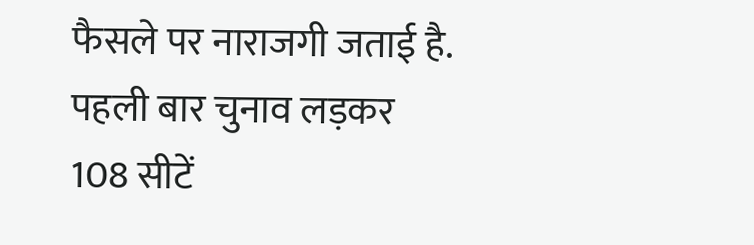फैसले पर नाराजगी जताई है. पहली बार चुनाव लड़कर 108 सीटें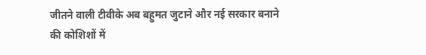जीतने वाली टीवीके अब बहुमत जुटाने और नई सरकार बनाने की कोशिशों में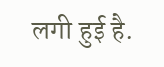लगी हुई है.